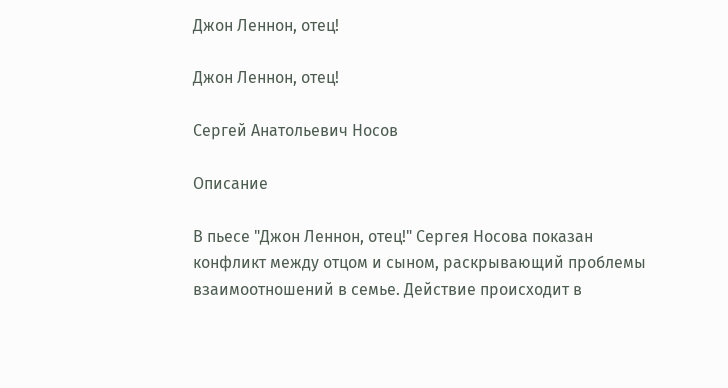Джон Леннон, отец!

Джон Леннон, отец!

Сергей Анатольевич Носов

Описание

В пьесе "Джон Леннон, отец!" Сергея Носова показан конфликт между отцом и сыном, раскрывающий проблемы взаимоотношений в семье. Действие происходит в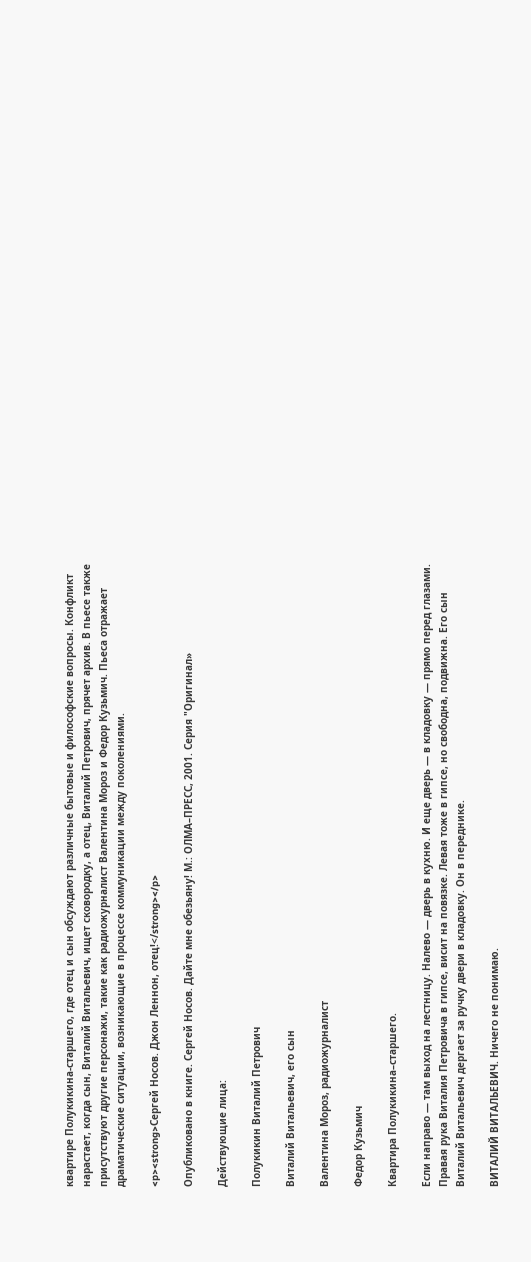квартире Полукикина-старшего, где отец и сын обсуждают различные бытовые и философские вопросы. Конфликт нарастает, когда сын, Виталий Витальевич, ищет сковородку, а отец, Виталий Петрович, прячет архив. В пьесе также присутствуют другие персонажи, такие как радиожурналист Валентина Мороз и Федор Кузьмич. Пьеса отражает драматические ситуации, возникающие в процессе коммуникации между поколениями.

<p><strong>Сергей Носов. Джон Леннон, отец!</strong></p>

Опубликовано в книге. Сергей Носов. Дайте мне обезьяну! М.: ОЛМА–ПРЕСС, 2001. Серия "Оригинал»

Действующие лица:

Полукикин Виталий Петрович

Виталий Витальевич, его сын

Валентина Мороз, радиожурналист

Федор Кузьмич

Квартира Полукикина–старшего.

Если направо — там выход на лестницу. Налево — дверь в кухню. И еще дверь — в кладовку — прямо перед глазами. Правая рука Виталия Петровича в гипсе, висит на повязке. Левая тоже в гипсе, но свободна, подвижна. Его сын Виталий Витальевич дергает за ручку двери в кладовку. Он в переднике.

ВИТАЛИЙ ВИТАЛЬЕВИЧ. Ничего не понимаю.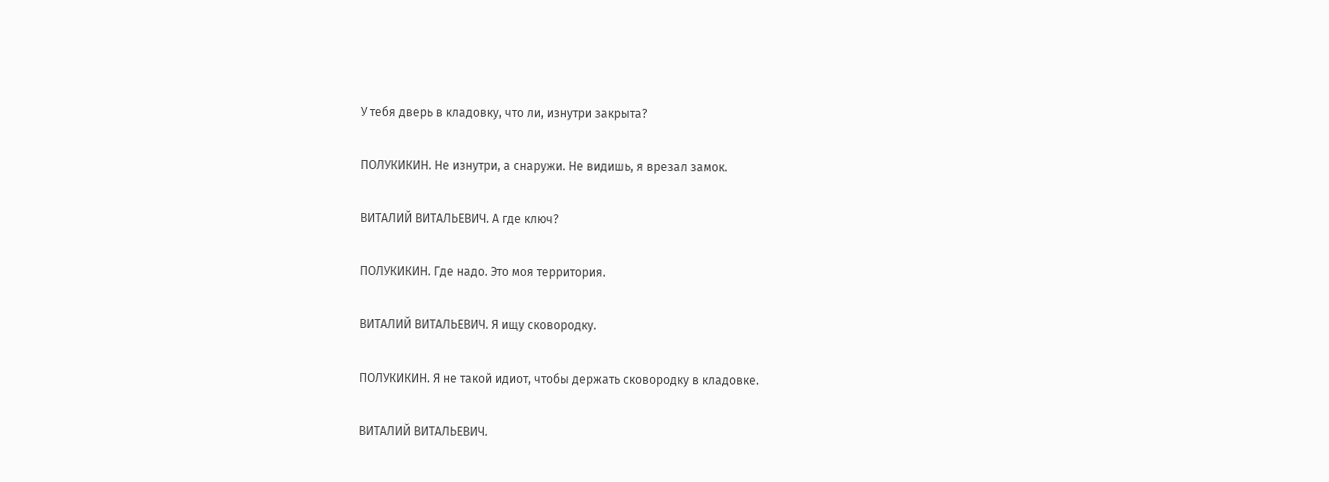У тебя дверь в кладовку, что ли, изнутри закрыта?

ПОЛУКИКИН. Не изнутри, а снаружи. Не видишь, я врезал замок.

ВИТАЛИЙ ВИТАЛЬЕВИЧ. А где ключ?

ПОЛУКИКИН. Где надо. Это моя территория.

ВИТАЛИЙ ВИТАЛЬЕВИЧ. Я ищу сковородку.

ПОЛУКИКИН. Я не такой идиот, чтобы держать сковородку в кладовке.

ВИТАЛИЙ ВИТАЛЬЕВИЧ.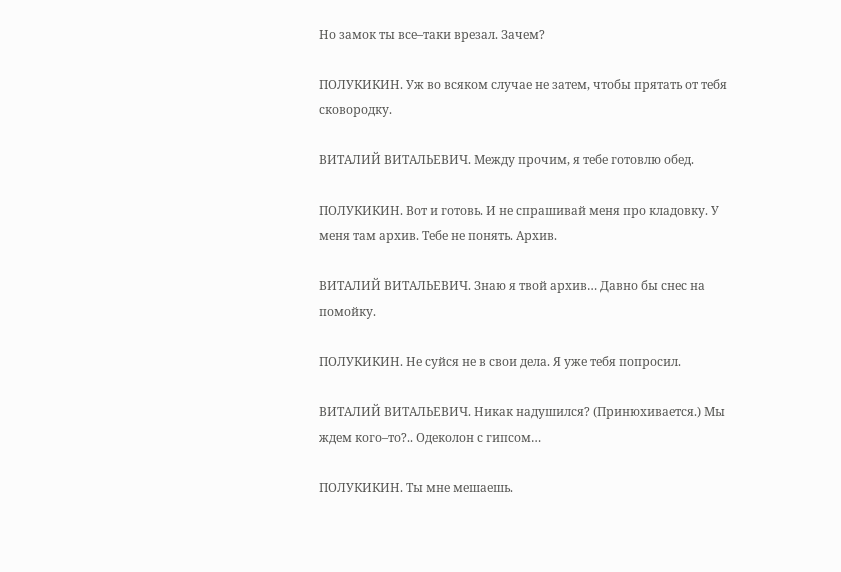Но замок ты все–таки врезал. Зачем?

ПОЛУКИКИН. Уж во всяком случае не затем, чтобы прятать от тебя сковородку.

ВИТАЛИЙ ВИТАЛЬЕВИЧ. Между прочим, я тебе готовлю обед.

ПОЛУКИКИН. Вот и готовь. И не спрашивай меня про кладовку. У меня там архив. Тебе не понять. Архив.

ВИТАЛИЙ ВИТАЛЬЕВИЧ. Знаю я твой архив… Давно бы снес на помойку.

ПОЛУКИКИН. Не суйся не в свои дела. Я уже тебя попросил.

ВИТАЛИЙ ВИТАЛЬЕВИЧ. Никак надушился? (Принюхивается.) Мы ждем кого–то?.. Одеколон с гипсом…

ПОЛУКИКИН. Ты мне мешаешь.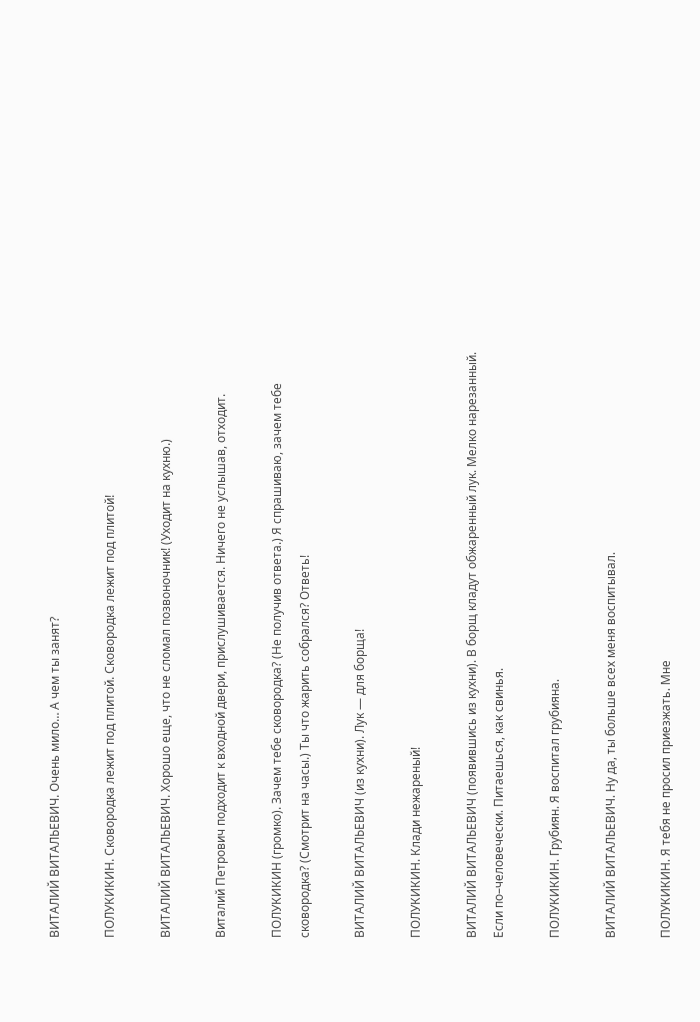ВИТАЛИЙ ВИТАЛЬЕВИЧ. Очень мило… А чем ты занят?

ПОЛУКИКИН. Сковородка лежит под плитой. Сковородка лежит под плитой!

ВИТАЛИЙ ВИТАЛЬЕВИЧ. Хорошо еще, что не сломал позвоночник! (Уходит на кухню.)

Виталий Петрович подходит к входной двери, прислушивается. Ничего не услышав, отходит.

ПОЛУКИКИН (громко). Зачем тебе сковородка? (Не получив ответа.) Я спрашиваю, зачем тебе сковородка? (Смотрит на часы.) Ты что жарить собрался? Ответь!

ВИТАЛИЙ ВИТАЛЬЕВИЧ (из кухни). Лук — для борща!

ПОЛУКИКИН. Клади нежареный!

ВИТАЛИЙ ВИТАЛЬЕВИЧ (появившись из кухни). В борщ кладут обжаренный лук. Мелко нарезанный. Если по–человечески. Питаешься, как свинья.

ПОЛУКИКИН. Грубиян. Я воспитал грубияна.

ВИТАЛИЙ ВИТАЛЬЕВИЧ. Ну да, ты больше всех меня воспитывал.

ПОЛУКИКИН. Я тебя не просил приезжать. Мне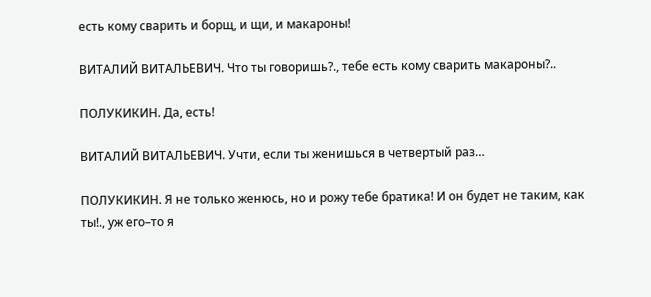есть кому сварить и борщ, и щи, и макароны!

ВИТАЛИЙ ВИТАЛЬЕВИЧ. Что ты говоришь?., тебе есть кому сварить макароны?..

ПОЛУКИКИН. Да, есть!

ВИТАЛИЙ ВИТАЛЬЕВИЧ. Учти, если ты женишься в четвертый раз…

ПОЛУКИКИН. Я не только женюсь, но и рожу тебе братика! И он будет не таким, как ты!., уж его–то я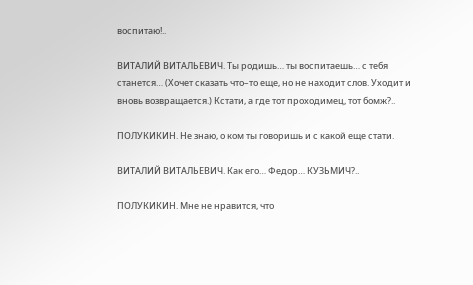воспитаю!..

ВИТАЛИЙ ВИТАЛЬЕВИЧ. Ты родишь… ты воспитаешь… с тебя станется… (Хочет сказать что–то еще, но не находит слов. Уходит и вновь возвращается.) Кстати, а где тот проходимец, тот бомж?..

ПОЛУКИКИН. Не знаю, о ком ты говоришь и с какой еще стати.

ВИТАЛИЙ ВИТАЛЬЕВИЧ. Как его… Федор… КУЗЬМИЧ?..

ПОЛУКИКИН. Мне не нравится, что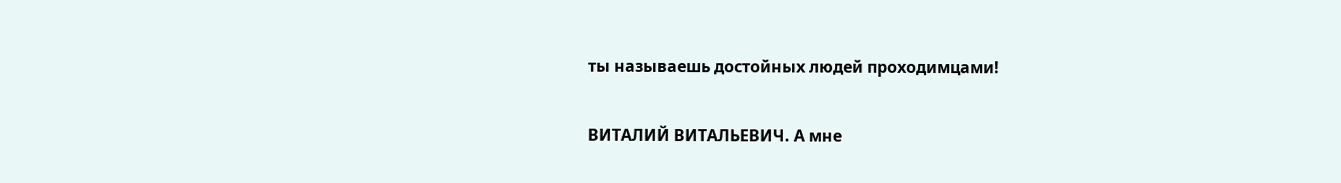ты называешь достойных людей проходимцами!

ВИТАЛИЙ ВИТАЛЬЕВИЧ. А мне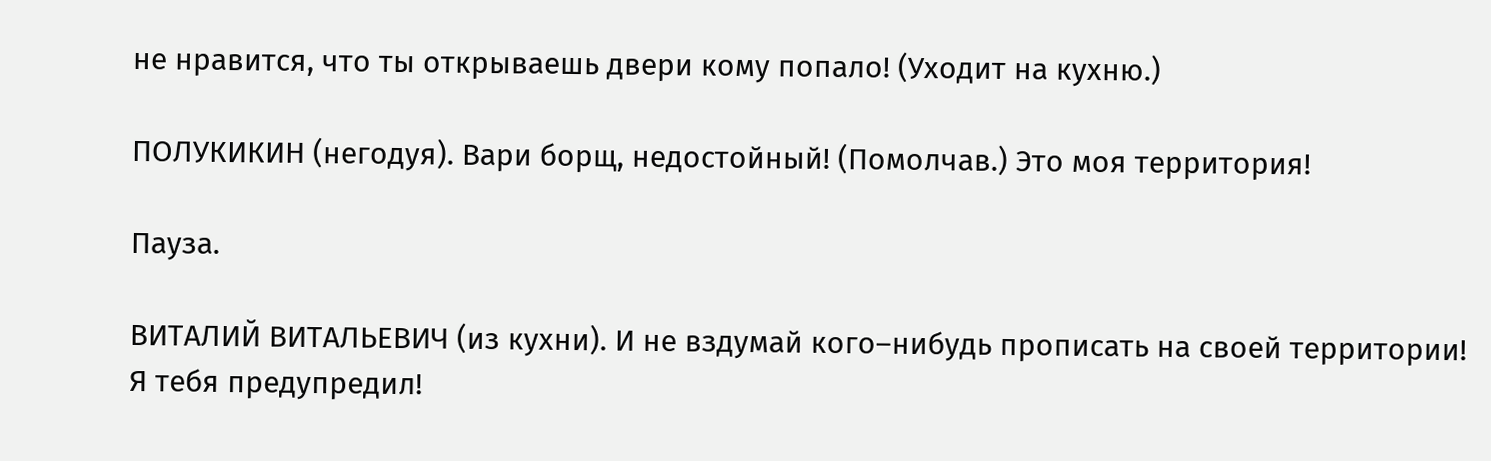не нравится, что ты открываешь двери кому попало! (Уходит на кухню.)

ПОЛУКИКИН (негодуя). Вари борщ, недостойный! (Помолчав.) Это моя территория!

Пауза.

ВИТАЛИЙ ВИТАЛЬЕВИЧ (из кухни). И не вздумай кого–нибудь прописать на своей территории! Я тебя предупредил!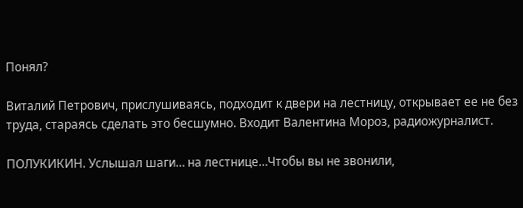Понял?

Виталий Петрович, прислушиваясь, подходит к двери на лестницу, открывает ее не без труда, стараясь сделать это бесшумно. Входит Валентина Мороз, радиожурналист.

ПОЛУКИКИН. Услышал шаги… на лестнице…Чтобы вы не звонили,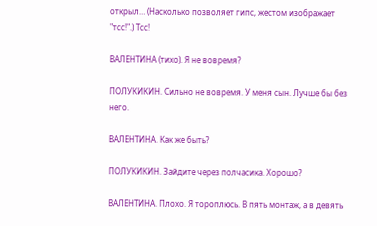открыл… (Насколько позволяет гипс, жестом изображает "тсс!".) Тсс!

ВАЛЕНТИНА (тихо). Я не вовремя?

ПОЛУКИКИН. Сильно не вовремя. У меня сын. Лучше бы без него.

ВАЛЕНТИНА. Как же быть?

ПОЛУКИКИН. Зайдите через полчасика. Хорошо?

ВАЛЕНТИНА. Плохо. Я тороплюсь. В пять монтаж, а в девять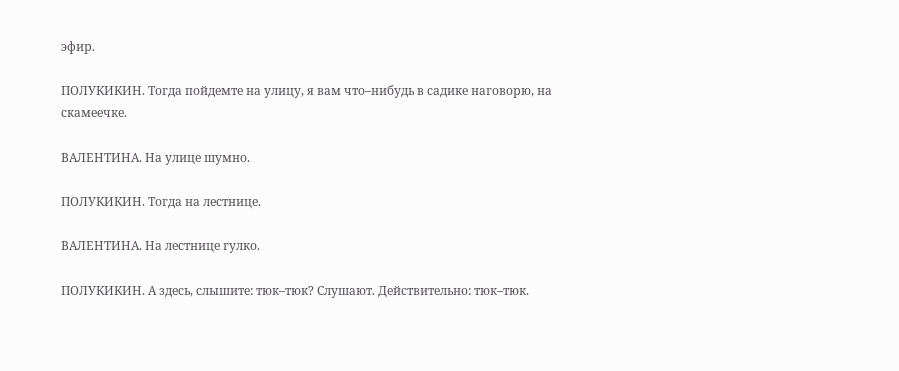эфир.

ПОЛУКИКИН. Тогда пойдемте на улицу, я вам что–нибудь в садике наговорю, на скамеечке.

ВАЛЕНТИНА. На улице шумно.

ПОЛУКИКИН. Тогда на лестнице.

ВАЛЕНТИНА. На лестнице гулко.

ПОЛУКИКИН. А здесь, слышите: тюк–тюк? Слушают. Действительно: тюк–тюк.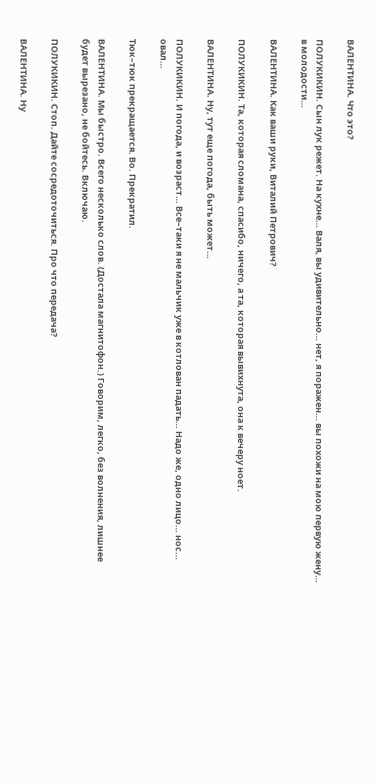ВАЛЕНТИНА. Что это?

ПОЛУКИКИН. Сын лук режет. На кухне… Валя, вы удивительно… нет, я поражен… вы похожи на мою первую жену… в молодости…

ВАЛЕНТИНА. Как ваши руки, Виталий Петрович?

ПОЛУКИКИН. Та, которая сломана, спасибо, ничего, а та, которая вывихнута, она к вечеру ноет.

ВАЛЕНТИНА. Ну, тут еще погода, быть может…

ПОЛУКИКИН. И погода, и возраст… Все–таки я не мальчик уже в котлован падать… Надо же, одно лицо… нос… овал…

Тюк–тюк прекращается. Во. Прекратил.

ВАЛЕНТИНА. Мы быстро. Всего несколько слов. (Достала магнитофон.) Говорим, легко, без волнения, лишнее будет вырезано, не бойтесь. Включаю.

ПОЛУКИКИН. Стоп. Дайте сосредоточиться. Про что передача?

ВАЛЕНТИНА. Ну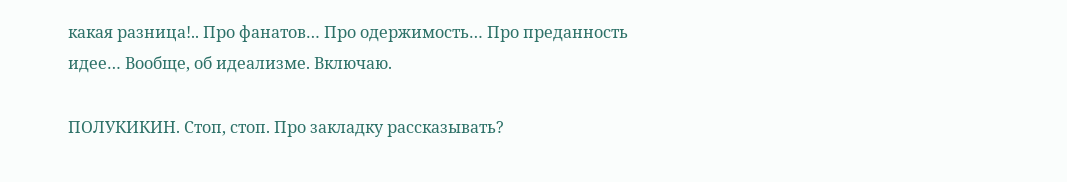какая разница!.. Про фанатов… Про одержимость… Про преданность идее… Вообще, об идеализме. Включаю.

ПОЛУКИКИН. Стоп, стоп. Про закладку рассказывать?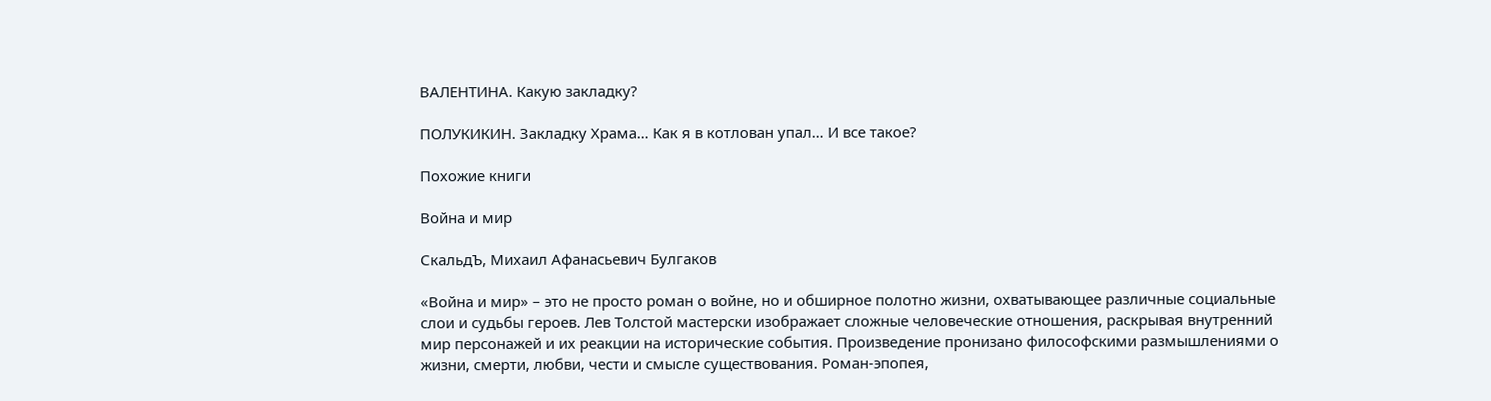ВАЛЕНТИНА. Какую закладку?

ПОЛУКИКИН. Закладку Храма… Как я в котлован упал… И все такое?

Похожие книги

Война и мир

СкальдЪ, Михаил Афанасьевич Булгаков

«Война и мир» – это не просто роман о войне, но и обширное полотно жизни, охватывающее различные социальные слои и судьбы героев. Лев Толстой мастерски изображает сложные человеческие отношения, раскрывая внутренний мир персонажей и их реакции на исторические события. Произведение пронизано философскими размышлениями о жизни, смерти, любви, чести и смысле существования. Роман-эпопея,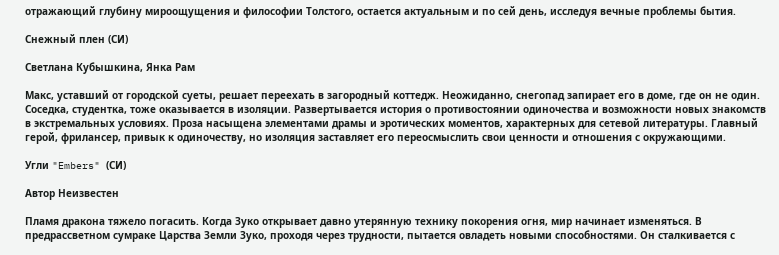отражающий глубину мироощущения и философии Толстого, остается актуальным и по сей день, исследуя вечные проблемы бытия.

Снежный плен (СИ)

Светлана Кубышкина, Янка Рам

Макс, уставший от городской суеты, решает переехать в загородный коттедж. Неожиданно, снегопад запирает его в доме, где он не один. Соседка, студентка, тоже оказывается в изоляции. Развертывается история о противостоянии одиночества и возможности новых знакомств в экстремальных условиях. Проза насыщена элементами драмы и эротических моментов, характерных для сетевой литературы. Главный герой, фрилансер, привык к одиночеству, но изоляция заставляет его переосмыслить свои ценности и отношения с окружающими.

Угли "Embers" (СИ)

Автор Неизвестeн

Пламя дракона тяжело погасить. Когда Зуко открывает давно утерянную технику покорения огня, мир начинает изменяться. В предрассветном сумраке Царства Земли Зуко, проходя через трудности, пытается овладеть новыми способностями. Он сталкивается с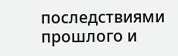последствиями прошлого и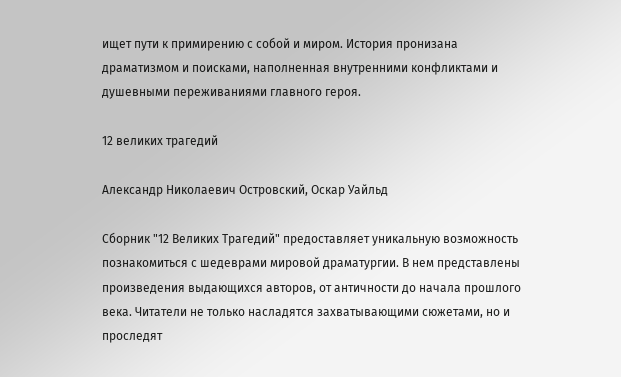ищет пути к примирению с собой и миром. История пронизана драматизмом и поисками, наполненная внутренними конфликтами и душевными переживаниями главного героя.

12 великих трагедий

Александр Николаевич Островский, Оскар Уайльд

Сборник "12 Великих Трагедий" предоставляет уникальную возможность познакомиться с шедеврами мировой драматургии. В нем представлены произведения выдающихся авторов, от античности до начала прошлого века. Читатели не только насладятся захватывающими сюжетами, но и проследят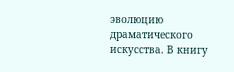эволюцию драматического искусства. В книгу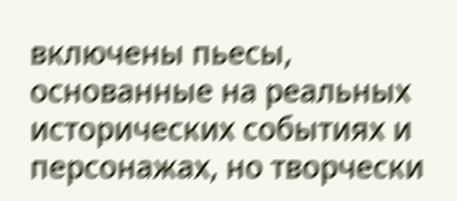включены пьесы, основанные на реальных исторических событиях и персонажах, но творчески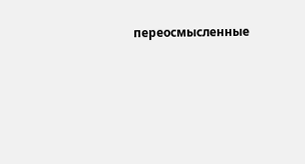переосмысленные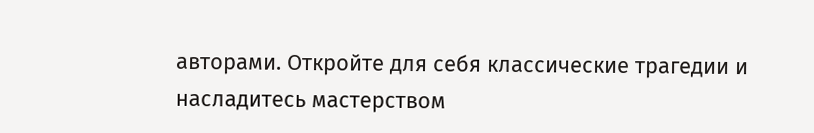авторами. Откройте для себя классические трагедии и насладитесь мастерством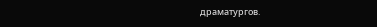драматургов.